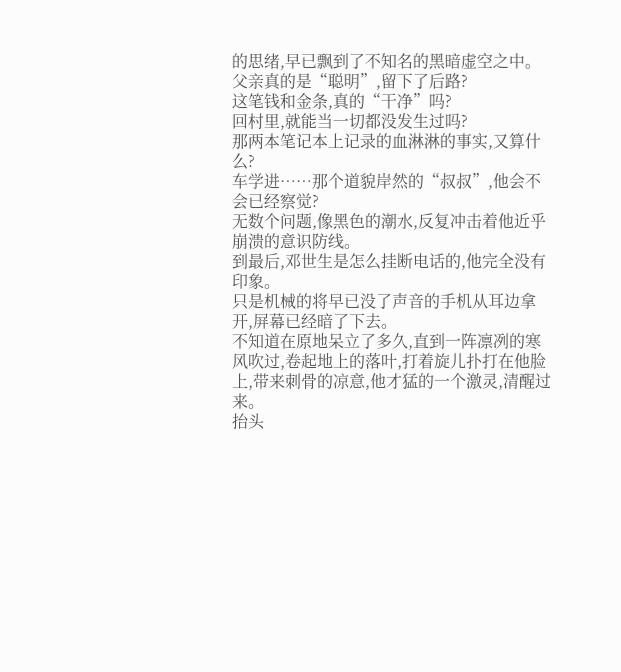的思绪,早已飘到了不知名的黑暗虚空之中。
父亲真的是“聪明”,留下了后路?
这笔钱和金条,真的“干净”吗?
回村里,就能当一切都没发生过吗?
那两本笔记本上记录的血淋淋的事实,又算什么?
车学进……那个道貌岸然的“叔叔”,他会不会已经察觉?
无数个问题,像黑色的潮水,反复冲击着他近乎崩溃的意识防线。
到最后,邓世生是怎么挂断电话的,他完全没有印象。
只是机械的将早已没了声音的手机从耳边拿开,屏幕已经暗了下去。
不知道在原地呆立了多久,直到一阵凛冽的寒风吹过,卷起地上的落叶,打着旋儿扑打在他脸上,带来刺骨的凉意,他才猛的一个激灵,清醒过来。
抬头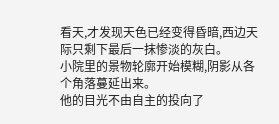看天,才发现天色已经变得昏暗,西边天际只剩下最后一抹惨淡的灰白。
小院里的景物轮廓开始模糊,阴影从各个角落蔓延出来。
他的目光不由自主的投向了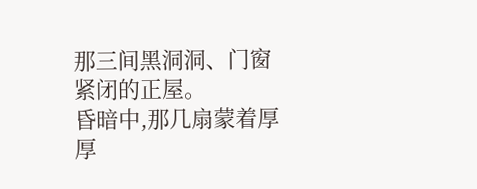那三间黑洞洞、门窗紧闭的正屋。
昏暗中,那几扇蒙着厚厚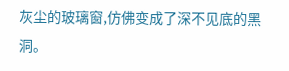灰尘的玻璃窗,仿佛变成了深不见底的黑洞。